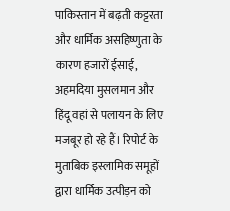पाकिस्तान में बढ़ती कट्टरता और धार्मिक असहिष्णुता के कारण हजारों ईसाई, अहमदिया मुसलमान और हिंदू वहां से पलायन के लिए मजबूर हो रहे हैं। रिपोर्ट के मुताबिक इस्लामिक समूहों द्वारा धार्मिक उत्पीड़न को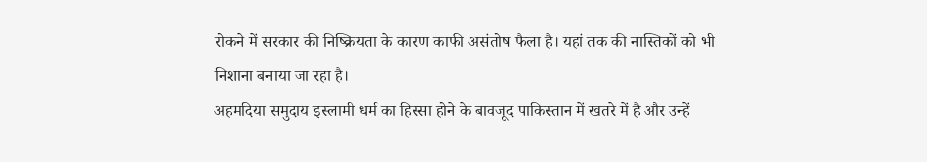रोकने में सरकार की निष्क्रियता के कारण काफी असंतोष फैला है। यहां तक की नास्तिकों को भी निशाना बनाया जा रहा है।
अहमदिया समुदाय इस्लामी धर्म का हिस्सा होने के बावजूद पाकिस्तान में खतरे में है और उन्हें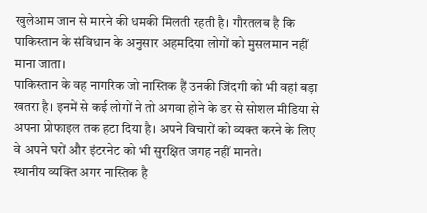खुलेआम जान से मारने की धमकी मिलती रहती है। गौरतलब है कि पाकिस्तान के संविधान के अनुसार अहमदिया लोगों को मुसलमान नहीं माना जाता।
पाकिस्तान के वह नागरिक जो नास्तिक हैं उनकी जिंदगी को भी वहां बड़ा खतरा है। इनमें से कई लोगों ने तो अगवा होने के डर से सोशल मीडिया से अपना प्रोफाइल तक हटा दिया है। अपने विचारों को व्यक्त करने के लिए वे अपने घरों और इंटरनेट को भी सुरक्षित जगह नहीं मानते।
स्थानीय व्यक्ति अगर नास्तिक है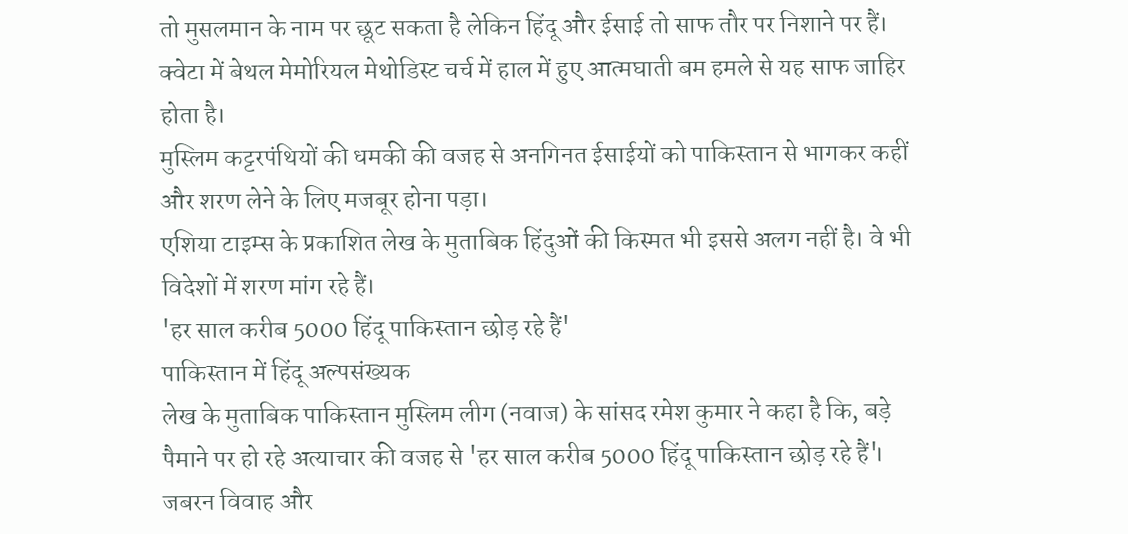तो मुसलमान के नाम पर छूट सकता है लेकिन हिंदू और ईसाई तो साफ तौर पर निशाने पर हैं। क्वेटा में बेथल मेमोरियल मेथोडिस्ट चर्च में हाल में हुए आत्मघाती बम हमले से यह साफ जाहिर होता है।
मुस्लिम कट्टरपंथियों की धमकी की वजह से अनगिनत ईसाईयों को पाकिस्तान से भागकर कहीं और शरण लेने के लिए मजबूर होना पड़ा।
एशिया टाइम्स के प्रकाशित लेख के मुताबिक हिंदुओं की किस्मत भी इससे अलग नहीं है। वे भी विदेशों में शरण मांग रहे हैं।
'हर साल करीब 5000 हिंदू पाकिस्तान छोड़ रहे हैं'
पाकिस्तान में हिंदू अल्पसंख्यक
लेख के मुताबिक पाकिस्तान मुस्लिम लीग (नवाज) के सांसद रमेश कुमार ने कहा है कि, बड़े पैमाने पर हो रहे अत्याचार की वजह से 'हर साल करीब 5000 हिंदू पाकिस्तान छोड़ रहे हैं'। जबरन विवाह और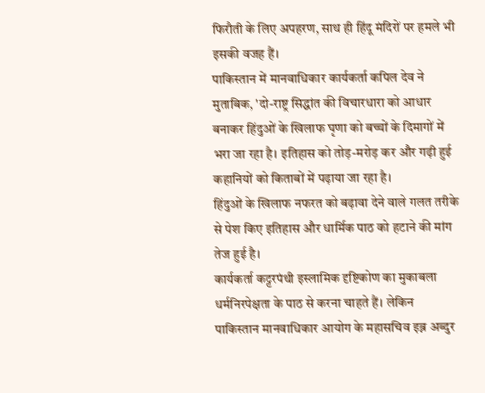फिरौती के लिए अपहरण, साथ ही हिंदू मंदिरों पर हमले भी इसकी वजह हैं।
पाकिस्तान में मानवाधिकार कार्यकर्ता कपिल देव ने मुताबिक, 'दो-राष्ट्र सिद्धांत की विचारधारा को आधार बनाकर हिंदुओं के खिलाफ घृणा को बच्चों के दिमागों में भरा जा रहा है। इतिहास को तोड़-मरोड़ कर और गढ़ी हुई कहानियों को किताबों में पढ़ाया जा रहा है।
हिंदुओं के खिलाफ नफरत को बढ़ावा देने वाले गलत तरीके से पेश किए इतिहास और धार्मिक पाठ को हटाने की मांग तेज हुई है।
कार्यकर्ता कट्टरपंथी इस्लामिक दृष्टिकोण का मुकाबला धर्मनिरपेक्षता के पाठ से करना चाहते हैं। लेकिन पाकिस्तान मानवाधिकार आयोग के महासचिव इब्न अब्दुर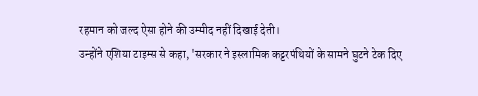रहमान को जल्द ऐसा होने की उम्मीद नहीं दिखाई देती।
उन्होंने एशिया टाइम्स से कहा, 'सरकार ने इस्लामिक कट्टरपंथियों के सामने घुटने टेक दिए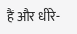हैं और धीरे-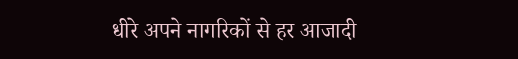धीरे अपने नागरिकों से हर आजादी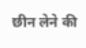छीन लेने की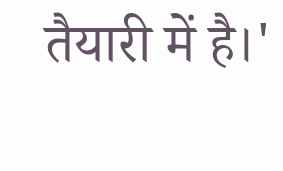तैयारी में है।'